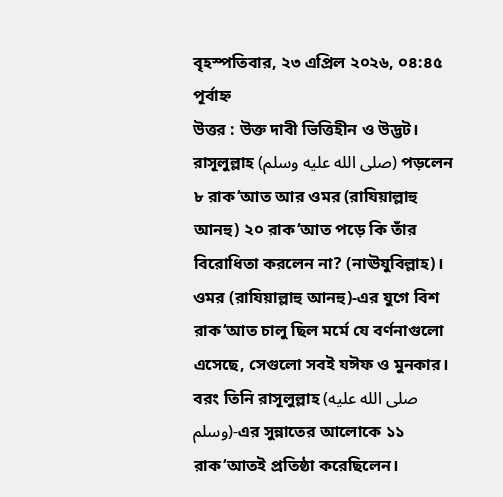বৃহস্পতিবার, ২৩ এপ্রিল ২০২৬, ০৪:৪৫ পূর্বাহ্ন
উত্তর : উক্ত দাবী ভিত্তিহীন ও উদ্ভট। রাসূলুল্লাহ (صلى الله عليه وسلم) পড়লেন ৮ রাক‘আত আর ওমর (রাযিয়াল্লাহু আনহু) ২০ রাক‘আত পড়ে কি তাঁর বিরোধিতা করলেন না? (নাঊযুবিল্লাহ)। ওমর (রাযিয়াল্লাহু আনহু)-এর যুগে বিশ রাক‘আত চালু ছিল মর্মে যে বর্ণনাগুলো এসেছে, সেগুলো সবই যঈফ ও মুনকার। বরং তিনি রাসূলুল্লাহ (صلى الله عليه وسلم)-এর সুন্নাতের আলোকে ১১ রাক‘আতই প্রতিষ্ঠা করেছিলেন।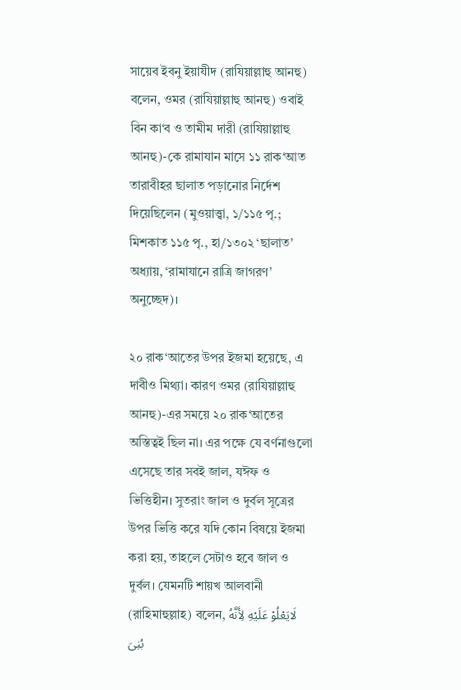সায়েব ইবনু ইয়াযীদ (রাযিয়াল্লাহু আনহু) বলেন, ওমর (রাযিয়াল্লাহু আনহু) ওবাই বিন কা‘ব ও তামীম দারী (রাযিয়াল্লাহু আনহু)-কে রামাযান মাসে ১১ রাক‘আত তারাবীহর ছালাত পড়ানোর নির্দেশ দিয়েছিলেন (মুওয়াত্ত্বা, ১/১১৫ পৃ.; মিশকাত ১১৫ পৃ., হা/১৩০২ ‘ছালাত’ অধ্যায়, ‘রামাযানে রাত্রি জাগরণ’ অনুচ্ছেদ)।

২০ রাক‘আতের উপর ইজমা হয়েছে, এ দাবীও মিথ্যা। কারণ ওমর (রাযিয়াল্লাহু আনহু)-এর সময়ে ২০ রাক‘আতের অস্তিত্বই ছিল না। এর পক্ষে যে বর্ণনাগুলো এসেছে তার সবই জাল, যঈফ ও ভিত্তিহীন। সুতরাং জাল ও দুর্বল সূত্রের উপর ভিত্তি করে যদি কোন বিষয়ে ইজমা করা হয়, তাহলে সেটাও হবে জাল ও দুর্বল। যেমনটি শায়খ আলবানী (রাহিমাহুল্লাহ) বলেন, لَايَعْلُوْ عَلَيْهِ لِأَنَّهُ بُنِىَ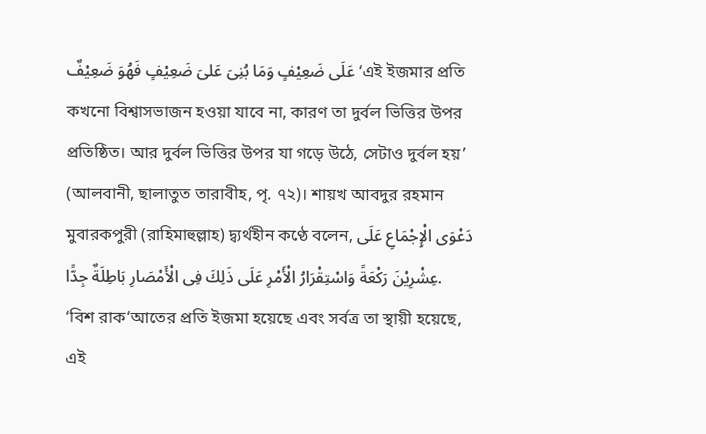عَلَى ضَعِيْفٍ وَمَا بُنِىَ عَلىَ ضَعِيْفٍ فَهُوَ ضَعِيْفٌ ‘এই ইজমার প্রতি কখনো বিশ্বাসভাজন হওয়া যাবে না, কারণ তা দুর্বল ভিত্তির উপর প্রতিষ্ঠিত। আর দুর্বল ভিত্তির উপর যা গড়ে উঠে, সেটাও দুর্বল হয়’ (আলবানী, ছালাতুত তারাবীহ, পৃ. ৭২)। শায়খ আবদুর রহমান মুবারকপুরী (রাহিমাহুল্লাহ) দ্ব্যর্থহীন কণ্ঠে বলেন, دَعْوَى الْإِجْمَاعِ عَلَى عِشْرِيْنَ رَكْعَةً وَاسْتِقْرَارُ الْأَمْرِ عَلَى ذَلِكَ فِى الْأَمْصَارِ بَاطِلَةٌ جِدًّا.  ‘বিশ রাক‘আতের প্রতি ইজমা হয়েছে এবং সর্বত্র তা স্থায়ী হয়েছে, এই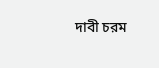দাবী চরম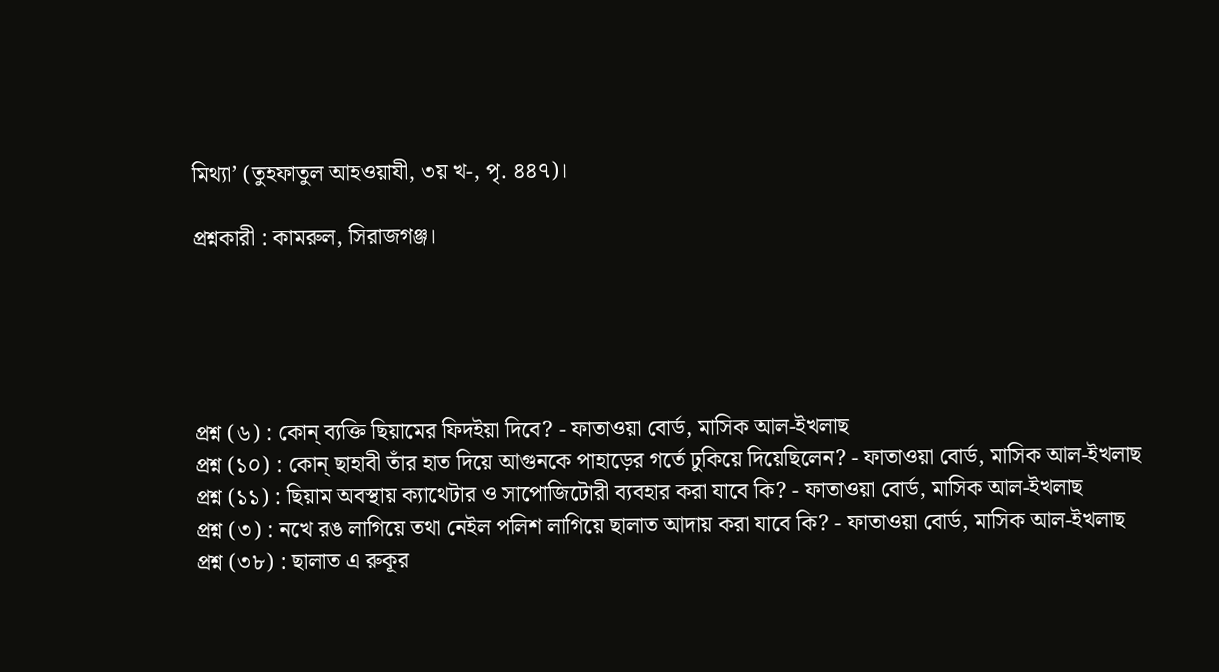মিথ্যা’ (তুহফাতুল আহওয়াযী, ৩য় খ-, পৃ. ৪৪৭)।

প্রশ্নকারী : কামরুল, সিরাজগঞ্জ।





প্রশ্ন (৬) : কোন্ ব্যক্তি ছিয়ামের ফিদইয়া দিবে? - ফাতাওয়া বোর্ড, মাসিক আল-ইখলাছ
প্রশ্ন (১০) : কোন্ ছাহাবী তাঁর হাত দিয়ে আগুনকে পাহাড়ের গর্তে ঢুকিয়ে দিয়েছিলেন? - ফাতাওয়া বোর্ড, মাসিক আল-ইখলাছ
প্রশ্ন (১১) : ছিয়াম অবস্থায় ক্যাথেটার ও সাপোজিটোরী ব্যবহার করা যাবে কি? - ফাতাওয়া বোর্ড, মাসিক আল-ইখলাছ
প্রশ্ন (৩) : নখে রঙ লাগিয়ে তথা নেইল পলিশ লাগিয়ে ছালাত আদায় করা যাবে কি? - ফাতাওয়া বোর্ড, মাসিক আল-ইখলাছ
প্রশ্ন (৩৮) : ছালাত এ রুকূর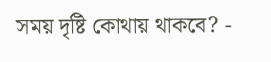সময় দৃষ্টি কোথায় থাকবে? -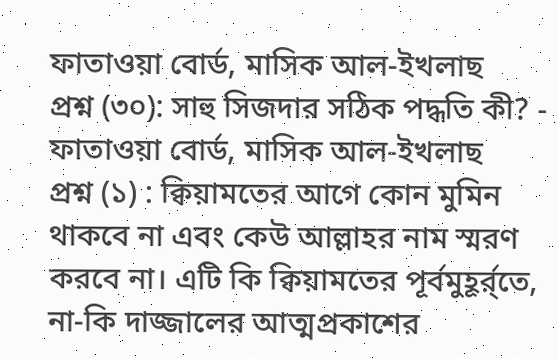ফাতাওয়া বোর্ড, মাসিক আল-ইখলাছ
প্রশ্ন (৩০): সাহু সিজদার সঠিক পদ্ধতি কী? - ফাতাওয়া বোর্ড, মাসিক আল-ইখলাছ
প্রশ্ন (১) : ক্বিয়ামতের আগে কোন মুমিন থাকবে না এবং কেউ আল্লাহর নাম স্মরণ করবে না। এটি কি ক্বিয়ামতের পূর্বমুহূর্র্তে, না-কি দাজ্জালের আত্মপ্রকাশের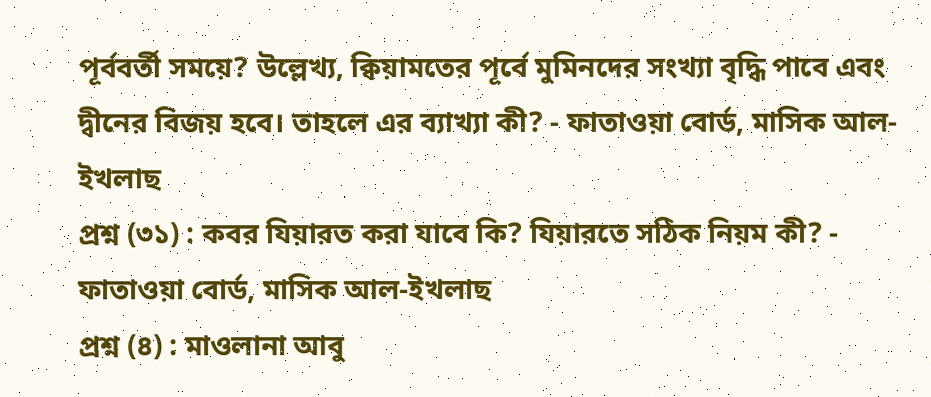পূর্ববর্তী সময়ে? উল্লেখ্য, ক্বিয়ামতের পূর্বে মুমিনদের সংখ্যা বৃদ্ধি পাবে এবং দ্বীনের বিজয় হবে। তাহলে এর ব্যাখ্যা কী? - ফাতাওয়া বোর্ড, মাসিক আল-ইখলাছ
প্রশ্ন (৩১) : কবর যিয়ারত করা যাবে কি? যিয়ারতে সঠিক নিয়ম কী? - ফাতাওয়া বোর্ড, মাসিক আল-ইখলাছ
প্রশ্ন (৪) : মাওলানা আবু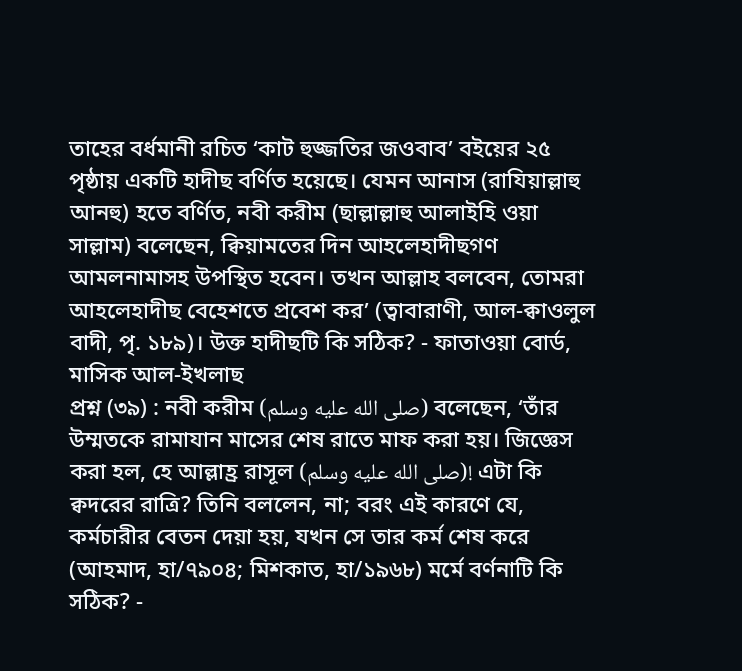তাহের বর্ধমানী রচিত ‘কাট হুজ্জতির জওবাব’ বইয়ের ২৫ পৃষ্ঠায় একটি হাদীছ বর্ণিত হয়েছে। যেমন আনাস (রাযিয়াল্লাহু আনহু) হতে বর্ণিত, নবী করীম (ছাল্লাল্লাহু আলাইহি ওয়া সাল্লাম) বলেছেন, ক্বিয়ামতের দিন আহলেহাদীছগণ আমলনামাসহ উপস্থিত হবেন। তখন আল্লাহ বলবেন, তোমরা আহলেহাদীছ বেহেশতে প্রবেশ কর’ (ত্বাবারাণী, আল-ক্বাওলুল বাদী, পৃ. ১৮৯)। উক্ত হাদীছটি কি সঠিক? - ফাতাওয়া বোর্ড, মাসিক আল-ইখলাছ
প্রশ্ন (৩৯) : নবী করীম (صلى الله عليه وسلم) বলেছেন, ‘তাঁর উম্মতকে রামাযান মাসের শেষ রাতে মাফ করা হয়। জিজ্ঞেস করা হল, হে আল্লাহ্র রাসূল (صلى الله عليه وسلم)! এটা কি ক্বদরের রাত্রি? তিনি বললেন, না; বরং এই কারণে যে, কর্মচারীর বেতন দেয়া হয়, যখন সে তার কর্ম শেষ করে (আহমাদ, হা/৭৯০৪; মিশকাত, হা/১৯৬৮) মর্মে বর্ণনাটি কি সঠিক? -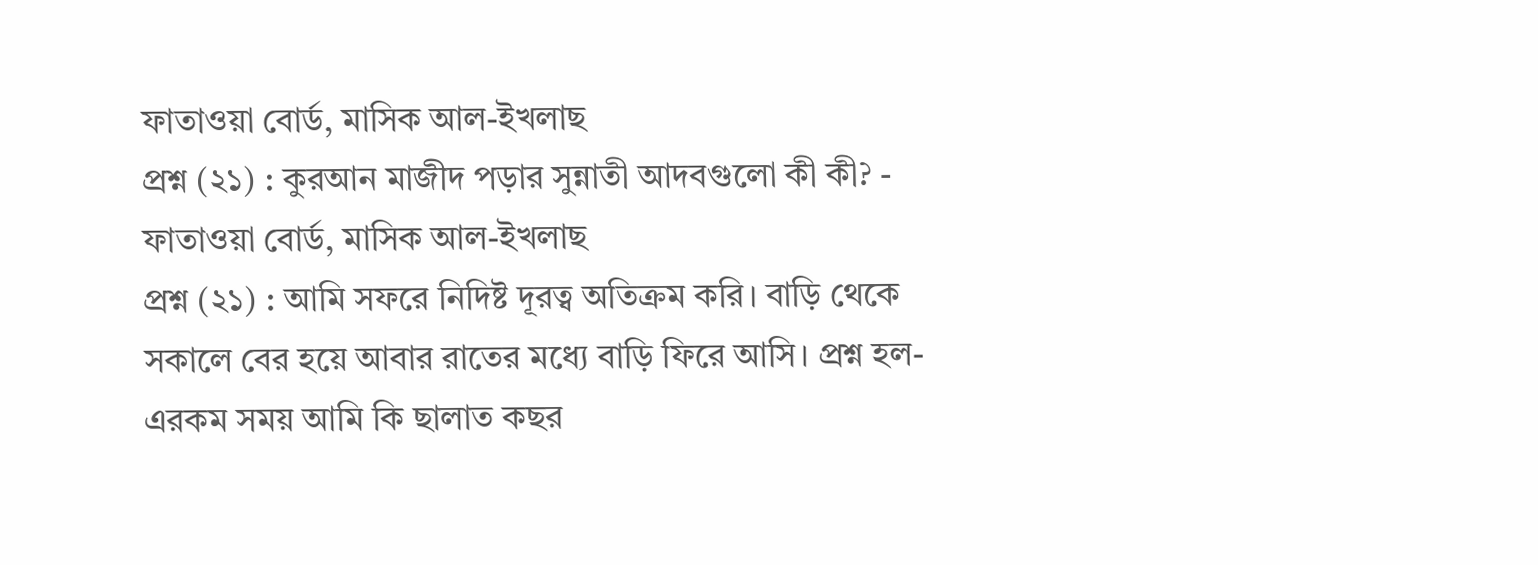ফাতাওয়া বোর্ড, মাসিক আল-ইখলাছ
প্রশ্ন (২১) : কুরআন মাজীদ পড়ার সুন্নাতী আদবগুলো কী কী? - ফাতাওয়া বোর্ড, মাসিক আল-ইখলাছ
প্রশ্ন (২১) : আমি সফরে নিদিষ্ট দূরত্ব অতিক্রম করি। বাড়ি থেকে সকালে বের হয়ে আবার রাতের মধ্যে বাড়ি ফিরে আসি। প্রশ্ন হল- এরকম সময় আমি কি ছালাত কছর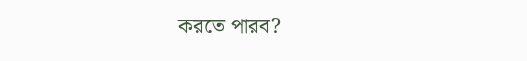করতে পারব?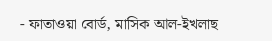- ফাতাওয়া বোর্ড, মাসিক আল-ইখলাছ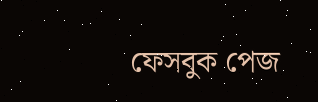ফেসবুক পেজ